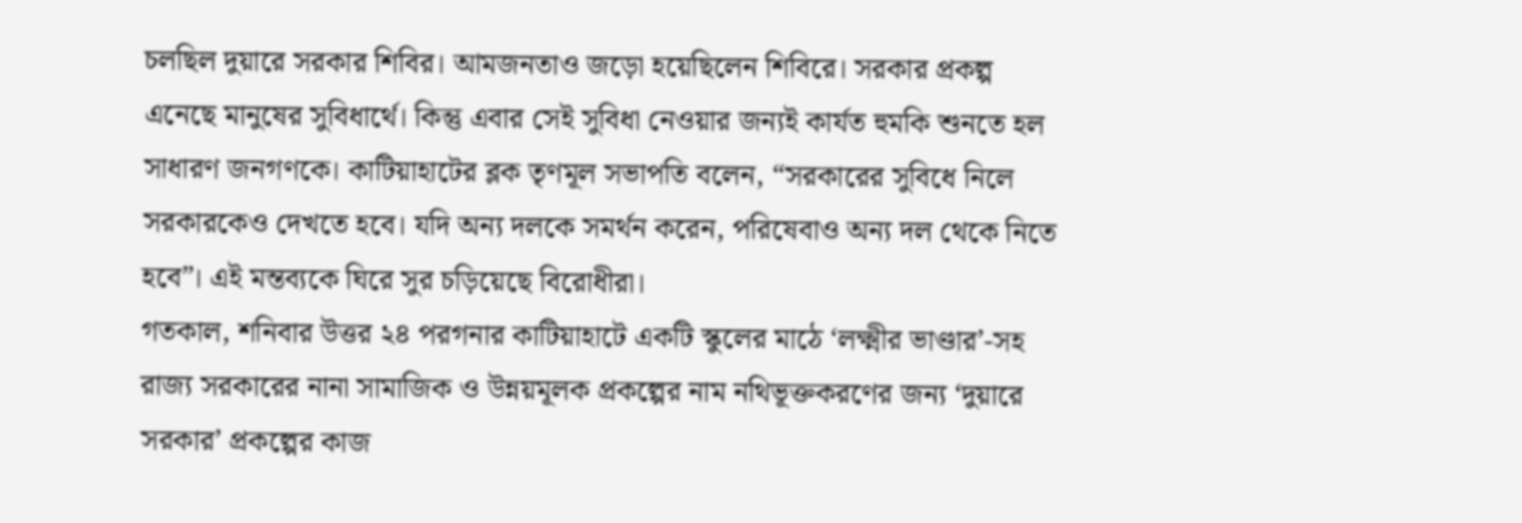চলছিল দুয়ারে সরকার শিবির। আমজনতাও জড়ো হয়েছিলেন শিবিরে। সরকার প্রকল্প এনেছে মানুষের সুবিধার্থে। কিন্তু এবার সেই সুবিধা নেওয়ার জন্যই কার্যত হুমকি শুনতে হল সাধারণ জনগণকে। কাটিয়াহাটের ব্লক তৃণমূল সভাপতি বলেন, “সরকারের সুবিধে নিলে সরকারকেও দেখতে হবে। যদি অন্য দলকে সমর্থন করেন, পরিষেবাও অন্য দল থেকে নিতে হবে”। এই মন্তব্যকে ঘিরে সুর চড়িয়েছে বিরোধীরা।
গতকাল, শনিবার উত্তর ২৪ পরগনার কাটিয়াহাটে একটি স্কুলের মাঠে ‘লক্ষ্মীর ভাণ্ডার’-সহ রাজ্য সরকারের নানা সামাজিক ও উন্নয়মূলক প্রকল্পের নাম নথিভূক্তকরণের জন্য ‘দুয়ারে সরকার’ প্রকল্পের কাজ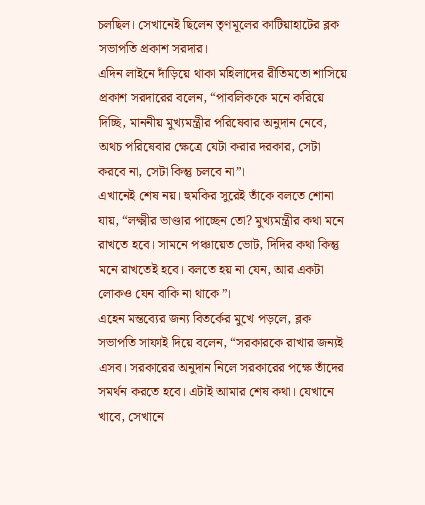চলছিল। সেখানেই ছিলেন তৃণমূলের কাটিয়াহাটের ব্লক সভাপতি প্রকাশ সরদার।
এদিন লাইনে দাঁড়িয়ে থাকা মহিলাদের রীতিমতো শাসিয়ে প্রকাশ সরদারের বলেন, “পাবলিককে মনে করিয়ে দিচ্ছি, মাননীয় মুখ্যমন্ত্রীর পরিষেবার অনুদান নেবে, অথচ পরিষেবার ক্ষেত্রে যেটা করার দরকার, সেটা করবে না, সেটা কিন্তু চলবে না”।
এখানেই শেষ নয়। হুমকির সুরেই তাঁকে বলতে শোনা যায়, “লক্ষ্মীর ভাণ্ডার পাচ্ছেন তো? মুখ্যমন্ত্রীর কথা মনে রাখতে হবে। সামনে পঞ্চায়েত ভোট, দিদির কথা কিন্তু মনে রাখতেই হবে। বলতে হয় না যেন, আর একটা লোকও যেন বাকি না থাকে”।
এহেন মন্তব্যের জন্য বিতর্কের মুখে পড়লে, ব্লক সভাপতি সাফাই দিয়ে বলেন, “সরকারকে রাখার জন্যই এসব। সরকারের অনুদান নিলে সরকারের পক্ষে তাঁদের সমর্থন করতে হবে। এটাই আমার শেষ কথা। যেখানে খাবে, সেখানে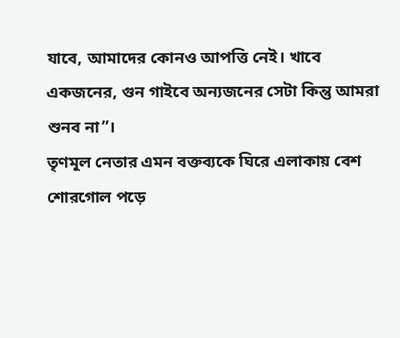যাবে, আমাদের কোনও আপত্তি নেই। খাবে একজনের, গুন গাইবে অন্যজনের সেটা কিন্তু আমরা শুনব না”।
তৃণমূল নেতার এমন বক্তব্যকে ঘিরে এলাকায় বেশ শোরগোল পড়ে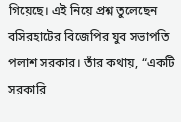গিয়েছে। এই নিয়ে প্রশ্ন তুলেছেন বসিরহাটের বিজেপির যুব সভাপতি পলাশ সরকার। তাঁর কথায়, “একটি সরকারি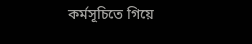কর্মসূচিতে গিয়ে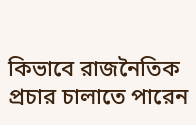কিভাবে রাজনৈতিক প্রচার চালাতে পারেন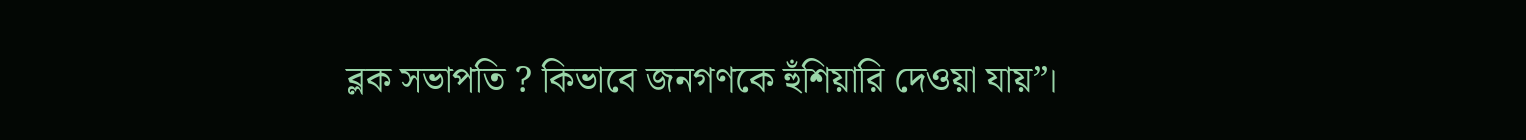ব্লক সভাপতি ? কিভাবে জনগণকে হুঁশিয়ারি দেওয়া যায়”।